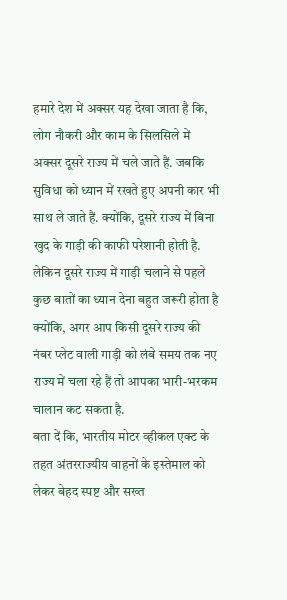हमारे देश में अक्सर यह देखा जाता है कि, लोग नौकरी और काम के सिलसिले में अक्सर दूसरे राज्य में चले जाते हैं. जबकि सुविधा को ध्यान में रखते हुए अपनी कार भी साथ ले जाते हैं. क्योंकि, दूसरे राज्य में बिना खुद के गाड़ी की काफी परेशानी होती है. लेकिन दूसरे राज्य में गाड़ी चलाने से पहले कुछ बातों का ध्यान देना बहुत जरूरी होता है क्योंकि, अगर आप किसी दूसरे राज्य की नंबर प्लेट वाली गाड़ी को लंबे समय तक नए राज्य में चला रहे हैं तो आपका भारी-भरकम चालान कट सकता है.
बता दें कि, भारतीय मोटर व्हीकल एक्ट के तहत अंतरराज्यीय वाहनों के इस्तेमाल को लेकर बेहद स्पष्ट और सख्त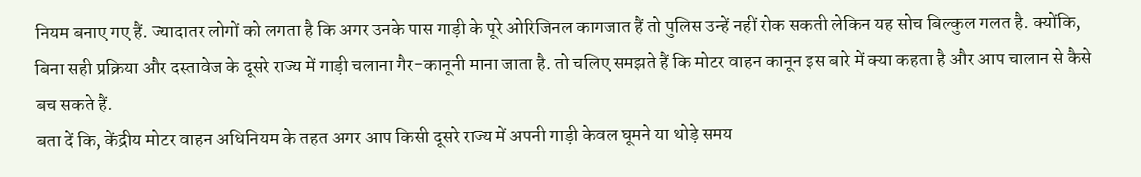नियम बनाए गए हैं. ज्यादातर लोगों को लगता है कि अगर उनके पास गाड़ी के पूरे ओरिजिनल कागजात हैं तो पुलिस उन्हें नहीं रोक सकती लेकिन यह सोच बिल्कुल गलत है. क्योंकि, बिना सही प्रक्रिया और दस्तावेज के दूसरे राज्य में गाड़ी चलाना गैर-कानूनी माना जाता है. तो चलिए समझते हैं कि मोटर वाहन कानून इस बारे में क्या कहता है और आप चालान से कैसे बच सकते हैं.
बता दें कि, केंद्रीय मोटर वाहन अधिनियम के तहत अगर आप किसी दूसरे राज्य में अपनी गाड़ी केवल घूमने या थोड़े समय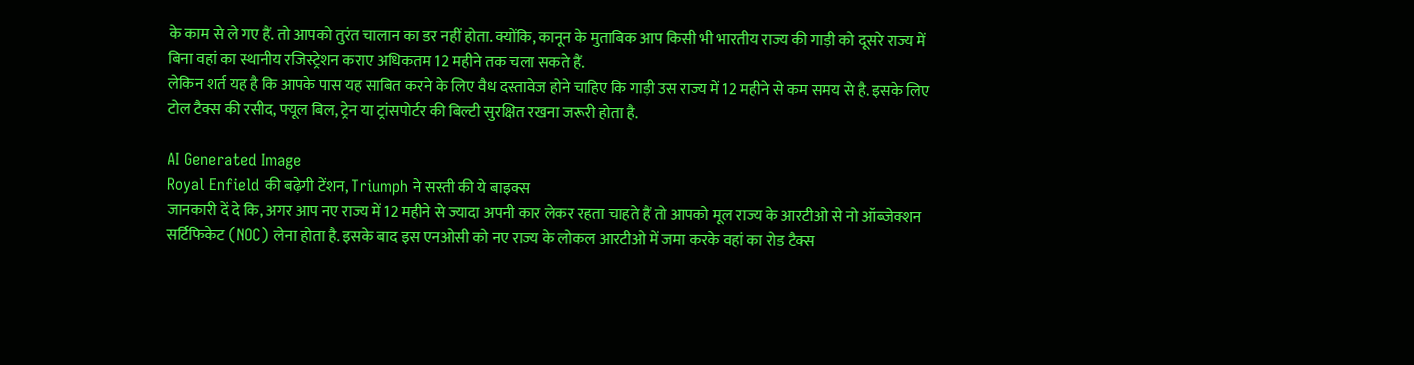के काम से ले गए हैं. तो आपको तुरंत चालान का डर नहीं होता. क्योंकि, कानून के मुताबिक आप किसी भी भारतीय राज्य की गाड़ी को दूसरे राज्य में बिना वहां का स्थानीय रजिस्ट्रेशन कराए अधिकतम 12 महीने तक चला सकते हैं.
लेकिन शर्त यह है कि आपके पास यह साबित करने के लिए वैध दस्तावेज होने चाहिए कि गाड़ी उस राज्य में 12 महीने से कम समय से है. इसके लिए टोल टैक्स की रसीद, फ्यूल बिल, ट्रेन या ट्रांसपोर्टर की बिल्टी सुरक्षित रखना जरूरी होता है.

AI Generated Image
Royal Enfield की बढ़ेगी टेंशन, Triumph ने सस्ती की ये बाइक्स
जानकारी दें दे कि, अगर आप नए राज्य में 12 महीने से ज्यादा अपनी कार लेकर रहता चाहते हैं तो आपको मूल राज्य के आरटीओ से नो ऑब्जेक्शन सर्टिफिकेट (NOC) लेना होता है. इसके बाद इस एनओसी को नए राज्य के लोकल आरटीओ में जमा करके वहां का रोड टैक्स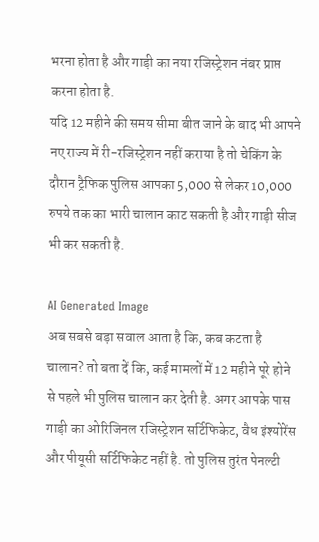भरना होता है और गाड़ी का नया रजिस्ट्रेशन नंबर प्राप्त करना होता है.
यदि 12 महीने की समय सीमा बीत जाने के बाद भी आपने नए राज्य में री-रजिस्ट्रेशन नहीं कराया है तो चेकिंग के दौरान ट्रैफिक पुलिस आपका 5,000 से लेकर 10,000 रुपये तक का भारी चालान काट सकती है और गाड़ी सीज भी कर सकती है.

AI Generated Image
अब सबसे बड़ा सवाल आता है कि, कब कटता है चालान? तो बता दें कि, कई मामलों में 12 महीने पूरे होने से पहले भी पुलिस चालान कर देती है. अगर आपके पास गाड़ी का ओरिजिनल रजिस्ट्रेशन सर्टिफिकेट, वैध इंश्योरेंस और पीयूसी सर्टिफिकेट नहीं है. तो पुलिस तुरंत पेनल्टी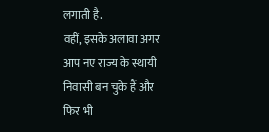लगाती है.
वहीं, इसके अलावा अगर आप नए राज्य के स्थायी निवासी बन चुके हैं और फिर भी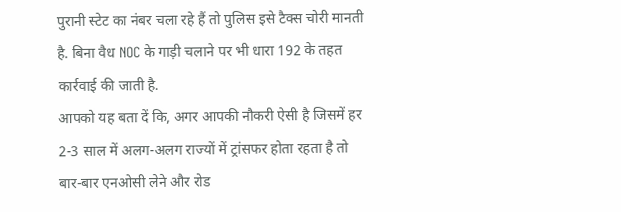पुरानी स्टेट का नंबर चला रहे हैं तो पुलिस इसे टैक्स चोरी मानती है. बिना वैध NOC के गाड़ी चलाने पर भी धारा 192 के तहत कार्रवाई की जाती है.
आपको यह बता दें कि, अगर आपकी नौकरी ऐसी है जिसमें हर 2-3 साल में अलग-अलग राज्यों में ट्रांसफर होता रहता है तो बार-बार एनओसी लेने और रोड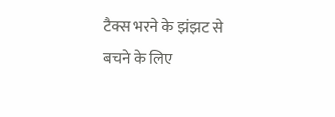टैक्स भरने के झंझट से बचने के लिए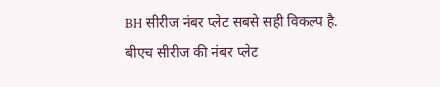BH सीरीज नंबर प्लेट सबसे सही विकल्प है.
बीएच सीरीज की नंबर प्लेट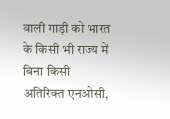वाली गाड़ी को भारत के किसी भी राज्य में बिना किसी अतिरिक्त एनओसी,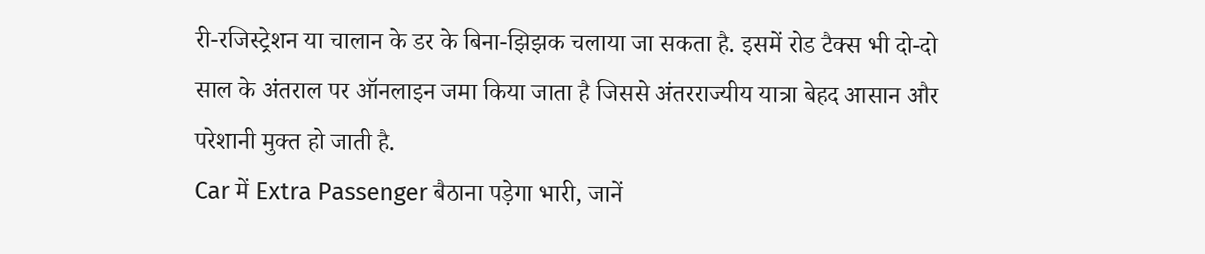री-रजिस्ट्रेशन या चालान के डर के बिना-झिझक चलाया जा सकता है. इसमें रोड टैक्स भी दो-दो साल के अंतराल पर ऑनलाइन जमा किया जाता है जिससे अंतरराज्यीय यात्रा बेहद आसान और परेशानी मुक्त हो जाती है.
Car में Extra Passenger बैठाना पड़ेगा भारी, जानें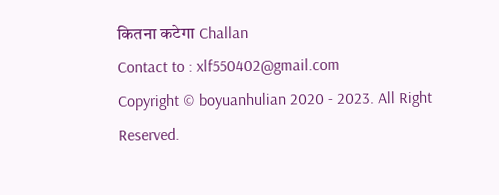कितना कटेगा Challan
Contact to : xlf550402@gmail.com
Copyright © boyuanhulian 2020 - 2023. All Right Reserved.